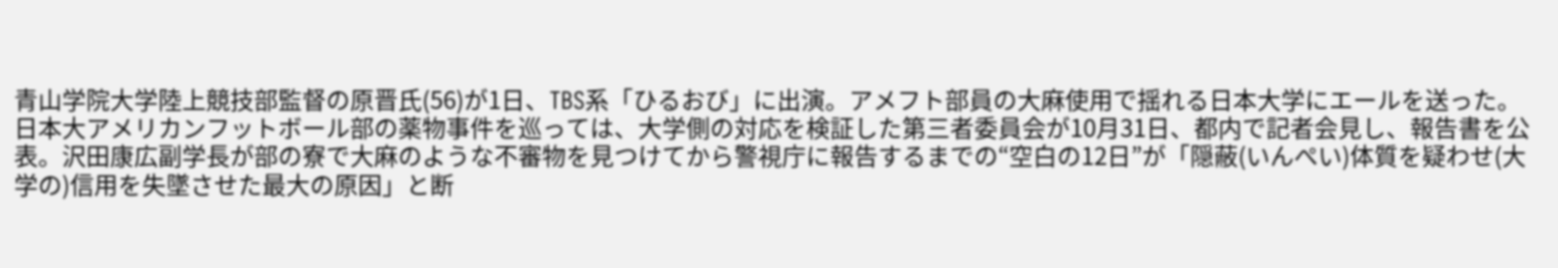青山学院大学陸上競技部監督の原晋氏(56)が1日、TBS系「ひるおび」に出演。アメフト部員の大麻使用で揺れる日本大学にエールを送った。
日本大アメリカンフットボール部の薬物事件を巡っては、大学側の対応を検証した第三者委員会が10月31日、都内で記者会見し、報告書を公表。沢田康広副学長が部の寮で大麻のような不審物を見つけてから警視庁に報告するまでの“空白の12日”が「隠蔽(いんぺい)体質を疑わせ(大学の)信用を失墜させた最大の原因」と断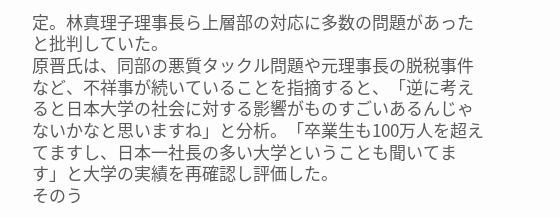定。林真理子理事長ら上層部の対応に多数の問題があったと批判していた。
原晋氏は、同部の悪質タックル問題や元理事長の脱税事件など、不祥事が続いていることを指摘すると、「逆に考えると日本大学の社会に対する影響がものすごいあるんじゃないかなと思いますね」と分析。「卒業生も100万人を超えてますし、日本一社長の多い大学ということも聞いてます」と大学の実績を再確認し評価した。
そのう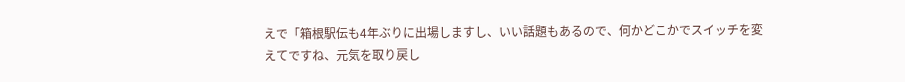えで「箱根駅伝も4年ぶりに出場しますし、いい話題もあるので、何かどこかでスイッチを変えてですね、元気を取り戻し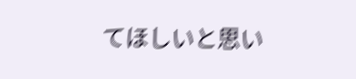てほしいと思い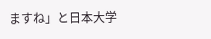ますね」と日本大学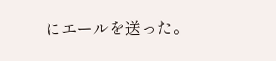にエールを送った。